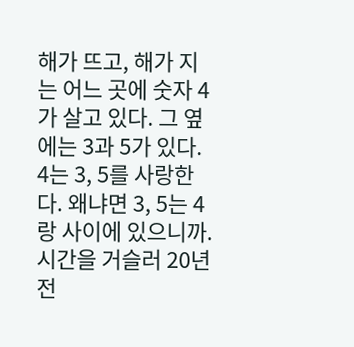해가 뜨고, 해가 지는 어느 곳에 숫자 4가 살고 있다. 그 옆에는 3과 5가 있다. 4는 3, 5를 사랑한다. 왜냐면 3, 5는 4랑 사이에 있으니까. 시간을 거슬러 20년 전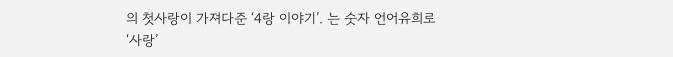의 첫사랑이 가져다준 ‘4랑 이야기’. 는 숫자 언어유희로 ‘사랑’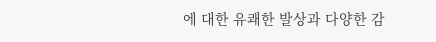에 대한 유쾌한 발상과 다양한 감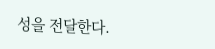성을 전달한다.